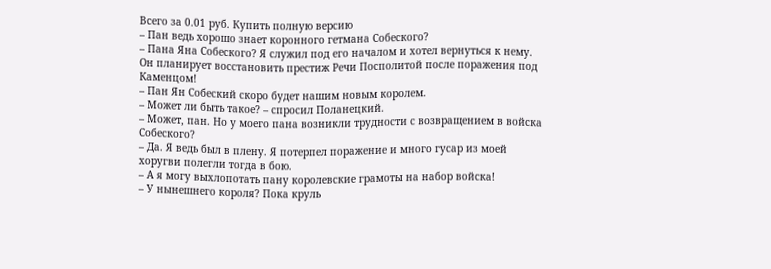Всего за 0.01 руб. Купить полную версию
– Пан ведь хорошо знает коронного гетмана Собеского?
– Пана Яна Собеского? Я служил под его началом и хотел вернуться к нему. Он планирует восстановить престиж Речи Посполитой после поражения под Каменцом!
– Пан Ян Собеский скоро будет нашим новым королем.
– Может ли быть такое? – спросил Поланецкий.
– Может, пан. Но у моего пана возникли трудности с возвращением в войска Собеского?
– Да. Я ведь был в плену. Я потерпел поражение и много гусар из моей хоругви полегли тогда в бою.
– А я могу выхлопотать пану королевские грамоты на набор войска!
– У нынешнего короля? Пока круль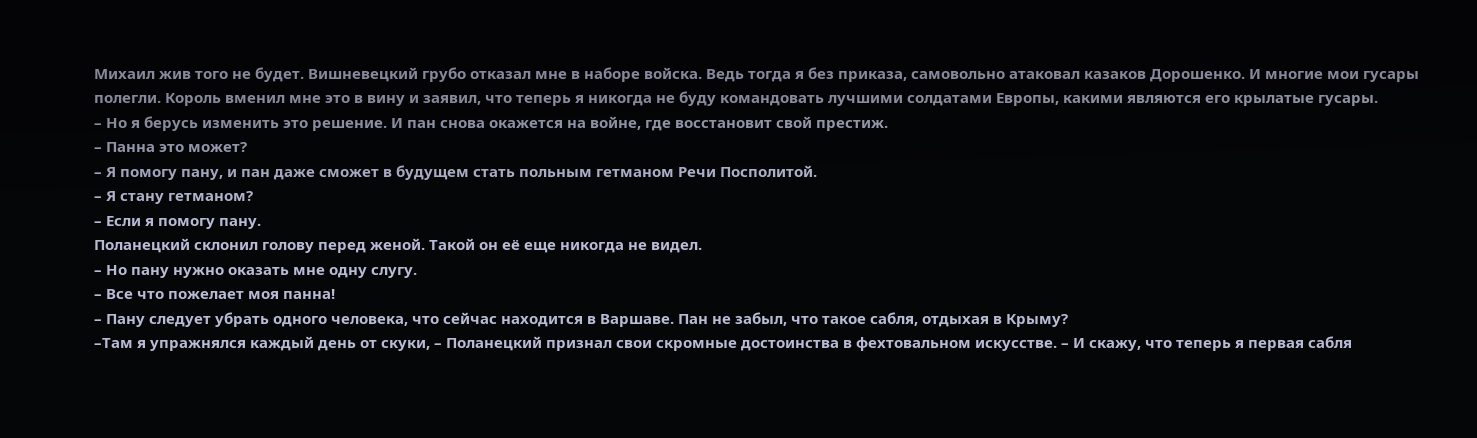Михаил жив того не будет. Вишневецкий грубо отказал мне в наборе войска. Ведь тогда я без приказа, самовольно атаковал казаков Дорошенко. И многие мои гусары полегли. Король вменил мне это в вину и заявил, что теперь я никогда не буду командовать лучшими солдатами Европы, какими являются его крылатые гусары.
– Но я берусь изменить это решение. И пан снова окажется на войне, где восстановит свой престиж.
– Панна это может?
– Я помогу пану, и пан даже сможет в будущем стать польным гетманом Речи Посполитой.
– Я стану гетманом?
– Если я помогу пану.
Поланецкий склонил голову перед женой. Такой он её еще никогда не видел.
– Но пану нужно оказать мне одну слугу.
– Все что пожелает моя панна!
– Пану следует убрать одного человека, что сейчас находится в Варшаве. Пан не забыл, что такое сабля, отдыхая в Крыму?
–Там я упражнялся каждый день от скуки, – Поланецкий признал свои скромные достоинства в фехтовальном искусстве. – И скажу, что теперь я первая сабля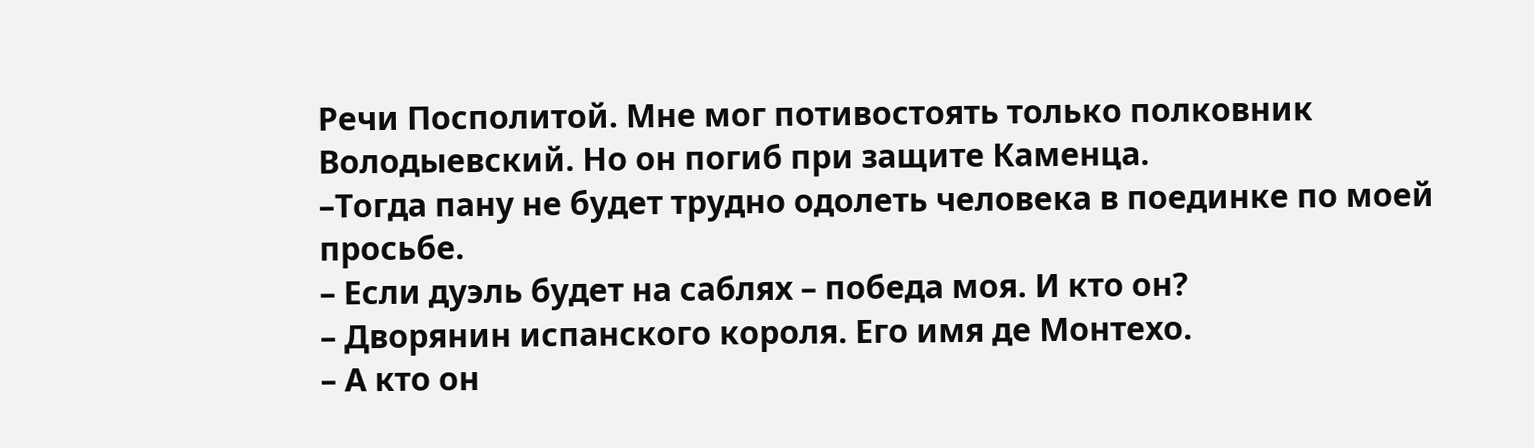Речи Посполитой. Мне мог потивостоять только полковник Володыевский. Но он погиб при защите Каменца.
–Тогда пану не будет трудно одолеть человека в поединке по моей просьбе.
– Если дуэль будет на саблях – победа моя. И кто он?
– Дворянин испанского короля. Его имя де Монтехо.
– А кто он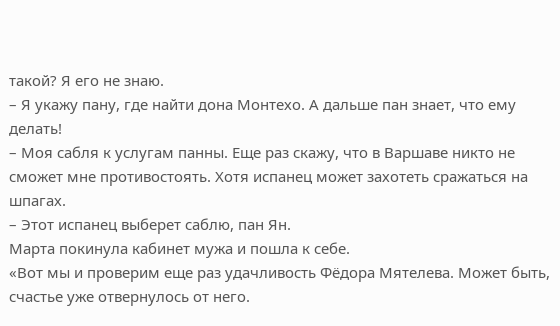такой? Я его не знаю.
– Я укажу пану, где найти дона Монтехо. А дальше пан знает, что ему делать!
– Моя сабля к услугам панны. Еще раз скажу, что в Варшаве никто не сможет мне противостоять. Хотя испанец может захотеть сражаться на шпагах.
– Этот испанец выберет саблю, пан Ян.
Марта покинула кабинет мужа и пошла к себе.
«Вот мы и проверим еще раз удачливость Фёдора Мятелева. Может быть, счастье уже отвернулось от него.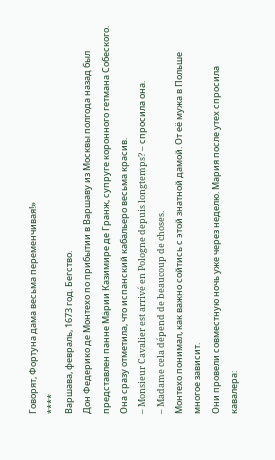Говорят, Фортуна дама весьма переменчивая!»
****
Варшава, февраль, 1673 год. Бегство.
Дон Федерико де Монтехо по прибытии в Варшаву из Москвы полгода назад был представлен панне Марии Казимире де Гранж, супруге коронного гетмана Собеского. Она сразу отметила, что испанский кабальеро весьма красив.
– Monsieur Cavalier est arrivé en Pologne depuis longtemps? – спросила она.
– Madame cela dépend de beaucoup de choses.
Монтехо понимал, как важно сойтись с этой знатной дамой. От её мужа в Польше многое зависит.
Они провели совместную ночь уже через неделю. Мария после утех спросила кавалера: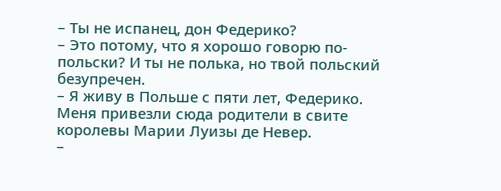– Ты не испанец, дон Федерико?
– Это потому, что я хорошо говорю по-польски? И ты не полька, но твой польский безупречен.
– Я живу в Польше с пяти лет, Федерико. Меня привезли сюда родители в свите королевы Марии Луизы де Невер.
–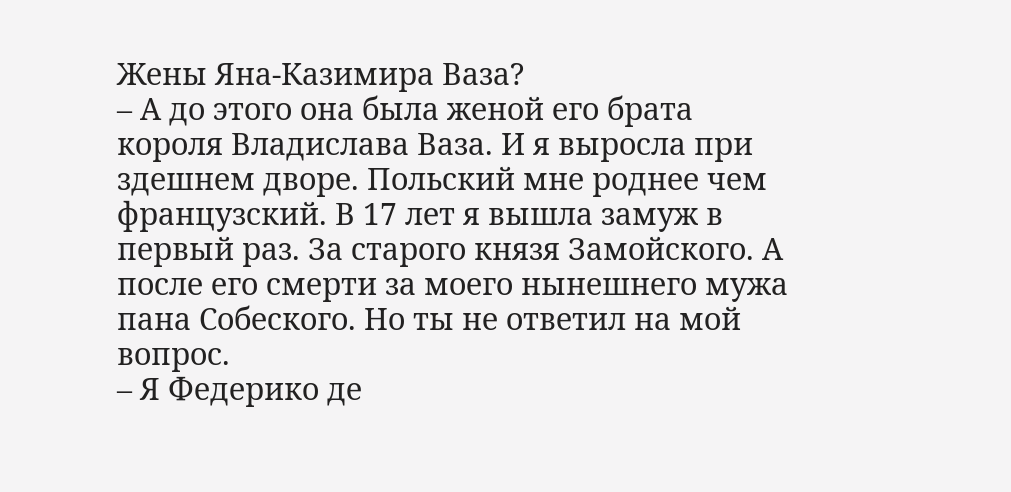Жены Яна-Казимира Ваза?
– А до этого она была женой его брата короля Владислава Ваза. И я выросла при здешнем дворе. Польский мне роднее чем французский. В 17 лет я вышла замуж в первый раз. За старого князя Замойского. А после его смерти за моего нынешнего мужа пана Собеского. Но ты не ответил на мой вопрос.
– Я Федерико де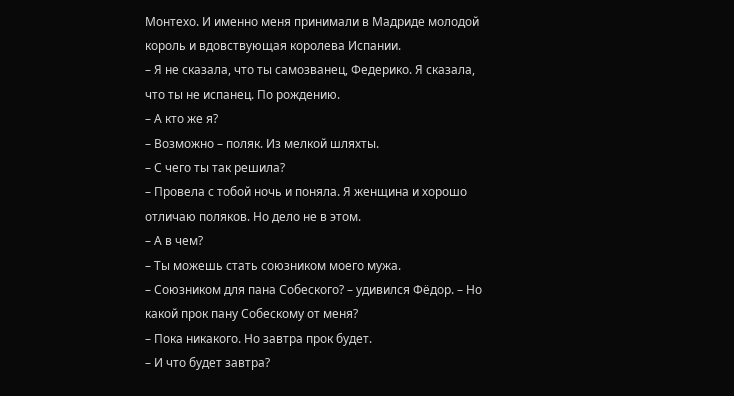Монтехо. И именно меня принимали в Мадриде молодой король и вдовствующая королева Испании.
– Я не сказала, что ты самозванец, Федерико. Я сказала, что ты не испанец. По рождению.
– А кто же я?
– Возможно – поляк. Из мелкой шляхты.
– С чего ты так решила?
– Провела с тобой ночь и поняла. Я женщина и хорошо отличаю поляков. Но дело не в этом.
– А в чем?
– Ты можешь стать союзником моего мужа.
– Союзником для пана Собеского? – удивился Фёдор. – Но какой прок пану Собескому от меня?
– Пока никакого. Но завтра прок будет.
– И что будет завтра?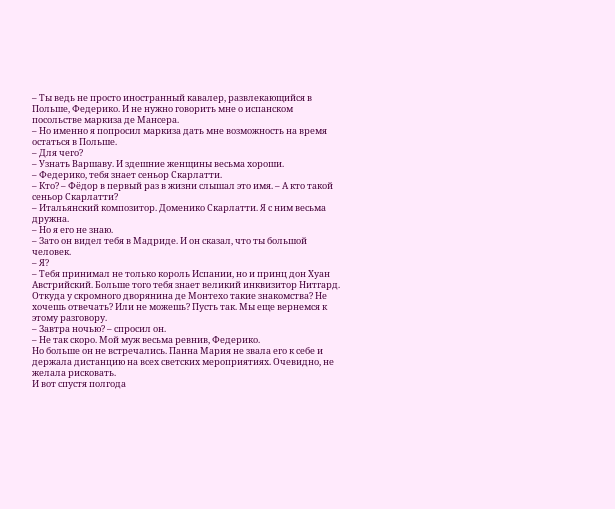– Ты ведь не просто иностранный кавалер, развлекающийся в Польше, Федерико. И не нужно говорить мне о испанском посольстве маркиза де Мансера.
– Но именно я попросил маркиза дать мне возможность на время остаться в Польше.
– Для чего?
– Узнать Варшаву. И здешние женщины весьма хороши.
– Федерико, тебя знает сеньор Скарлатти.
– Кто? – Фёдор в первый раз в жизни слышал это имя. – А кто такой сеньор Скарлатти?
– Итальянский композитор. Доменико Скарлатти. Я с ним весьма дружна.
– Но я его не знаю.
– Зато он видел тебя в Мадриде. И он сказал, что ты большой человек.
– Я?
– Тебя принимал не только король Испании, но и принц дон Хуан Австрийский. Больше того тебя знает великий инквизитор Нитгард. Откуда у скромного дворянина де Монтехо такие знакомства? Не хочешь отвечать? Или не можешь? Пусть так. Мы еще вернемся к этому разговору.
– Завтра ночью? – спросил он.
– Не так скоро. Мой муж весьма ревнив, Федерико.
Но больше он не встречались. Панна Мария не звала его к себе и держала дистанцию на всех светских мероприятиях. Очевидно, не желала рисковать.
И вот спустя полгода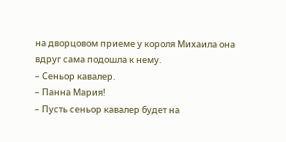на дворцовом приеме у короля Михаила она вдруг сама подошла к нему.
– Сеньор кавалер.
– Панна Мария!
– Пусть сеньор кавалер будет на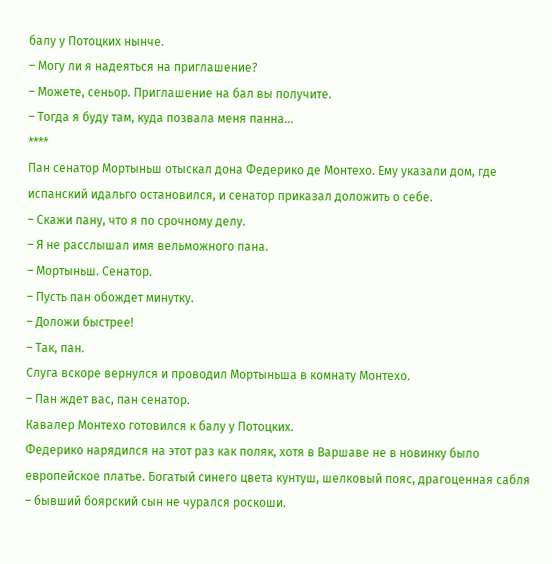балу у Потоцких нынче.
– Могу ли я надеяться на приглашение?
– Можете, сеньор. Приглашение на бал вы получите.
– Тогда я буду там, куда позвала меня панна…
****
Пан сенатор Мортыньш отыскал дона Федерико де Монтехо. Ему указали дом, где испанский идальго остановился, и сенатор приказал доложить о себе.
– Скажи пану, что я по срочному делу.
– Я не расслышал имя вельможного пана.
– Мортыньш. Сенатор.
– Пусть пан обождет минутку.
– Доложи быстрее!
– Так, пан.
Слуга вскоре вернулся и проводил Мортыньша в комнату Монтехо.
– Пан ждет вас, пан сенатор.
Кавалер Монтехо готовился к балу у Потоцких.
Федерико нарядился на этот раз как поляк, хотя в Варшаве не в новинку было европейское платье. Богатый синего цвета кунтуш, шелковый пояс, драгоценная сабля – бывший боярский сын не чурался роскоши.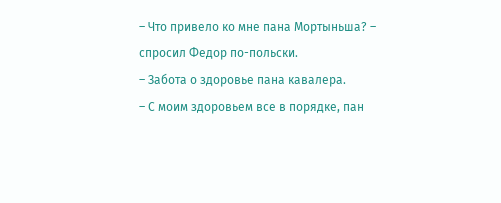– Что привело ко мне пана Мортыньша? – спросил Федор по-польски.
– Забота о здоровье пана кавалера.
– С моим здоровьем все в порядке, пан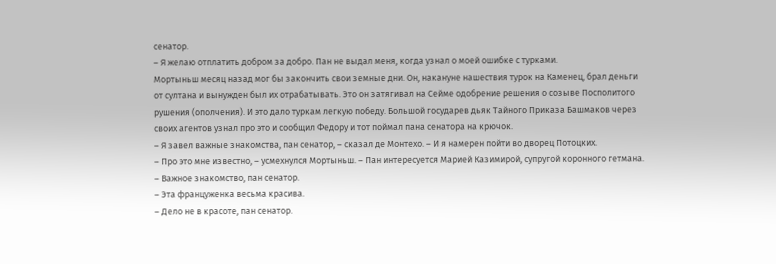сенатор.
– Я желаю отплатить добром за добро. Пан не выдал меня, когда узнал о моей ошибке с турками.
Мортыньш месяц назад мог бы закончить свои земные дни. Он, накануне нашествия турок на Каменец, брал деньги от султана и вынужден был их отрабатывать. Это он затягивал на Сейме одобрение решения о созыве Посполитого рушения (ополчения). И это дало туркам легкую победу. Большой государев дьяк Тайного Приказа Башмаков через своих агентов узнал про это и сообщил Федору и тот поймал пана сенатора на крючок.
– Я завел важные знакомства, пан сенатор, – сказал де Монтехо. – И я намерен пойти во дворец Потоцких.
– Про это мне известно, – усмехнулся Мортыньш. – Пан интересуется Марией Казимирой, супругой коронного гетмана.
– Важное знакомство, пан сенатор.
– Эта француженка весьма красива.
– Дело не в красоте, пан сенатор.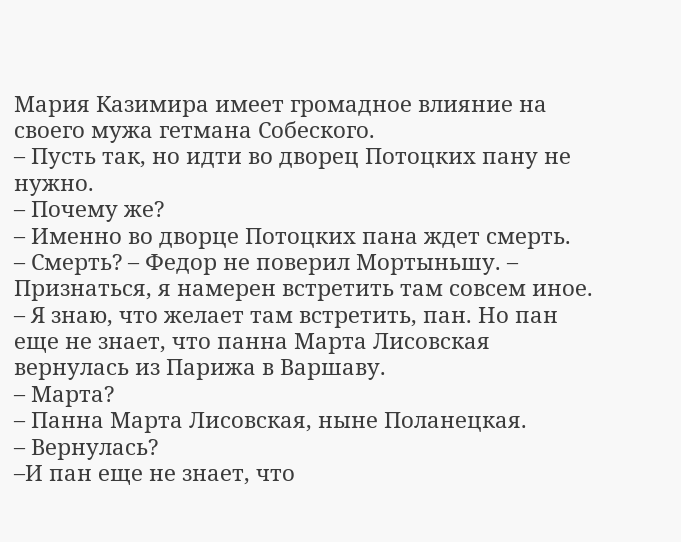Мария Казимира имеет громадное влияние на своего мужа гетмана Собеского.
– Пусть так, но идти во дворец Потоцких пану не нужно.
– Почему же?
– Именно во дворце Потоцких пана ждет смерть.
– Смерть? – Федор не поверил Мортыньшу. – Признаться, я намерен встретить там совсем иное.
– Я знаю, что желает там встретить, пан. Но пан еще не знает, что панна Марта Лисовская вернулась из Парижа в Варшаву.
– Марта?
– Панна Марта Лисовская, ныне Поланецкая.
– Вернулась?
–И пан еще не знает, что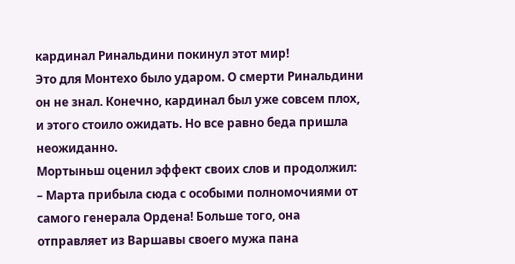кардинал Ринальдини покинул этот мир!
Это для Монтехо было ударом. О смерти Ринальдини он не знал. Конечно, кардинал был уже совсем плох, и этого стоило ожидать. Но все равно беда пришла неожиданно.
Мортыньш оценил эффект своих слов и продолжил:
– Марта прибыла сюда с особыми полномочиями от самого генерала Ордена! Больше того, она отправляет из Варшавы своего мужа пана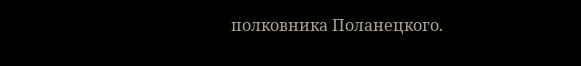полковника Поланецкого.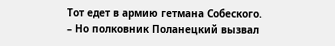Тот едет в армию гетмана Собеского.
– Но полковник Поланецкий вызвал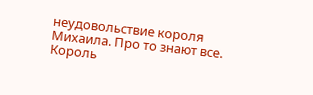неудовольствие короля Михаила. Про то знают все. Король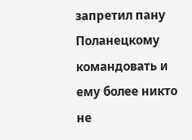запретил пану Поланецкому командовать и ему более никто не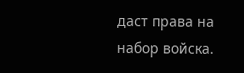даст права на набор войска.